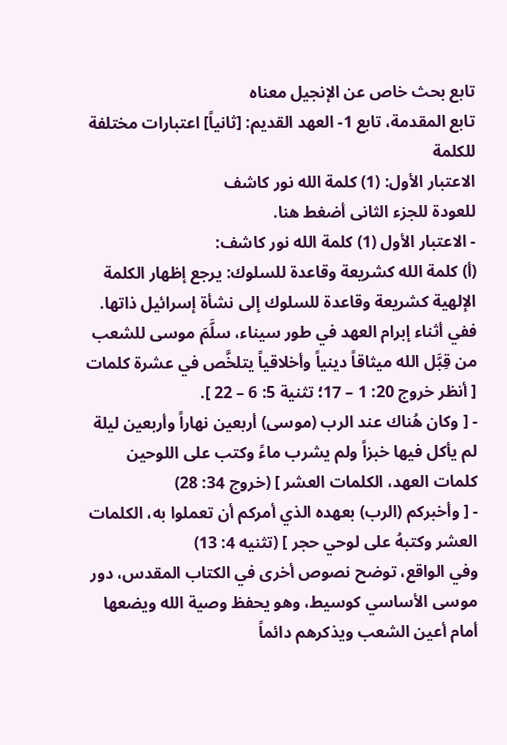تابع بحث خاص عن الإنجيل معناه
تابع المقدمة، تابع 1- العهد القديم: [ثانياً] اعتبارات مختلفة للكلمة
الاعتبار الأول: (1) كلمة الله نور كاشف
للعودة للجزء الثانى أضغط هنا.
- الاعتبار الأول (1) كلمة الله نور كاشف:
(أ) كلمة الله كشريعة وقاعدة للسلوك: يرجع إظهار الكلمة الإلهية كشريعة وقاعدة للسلوك إلى نشأة إسرائيل ذاتها. ففي أثناء إبرام العهد في طور سيناء، سلَّمَ موسى للشعب من قِبَّل الله ميثاقاً دينياً وأخلاقياً يتلخَّص في عشرة كلمات [ أنظر خروج 20: 1 – 17؛ تثنية 5: 6 – 22 ].
- [ وكان هُناك عند الرب (موسى) أربعين نهاراً وأربعين ليلة لم يأكل فيها خبزاً ولم يشرب ماءً وكتب على اللوحين كلمات العهد، الكلمات العشر ] (خروج 34: 28)
- [ وأخبركم (الرب) بعهده الذي أمركم أن تعملوا به، الكلمات العشر وكتبهُ على لوحي حجر ] (تثنيه 4: 13)
وفي الواقع، توضح نصوص أخرى في الكتاب المقدس، دور موسى الأساسي كوسيط، وهو يحفظ وصية الله ويضعها أمام أعين الشعب ويذكرهم دائماً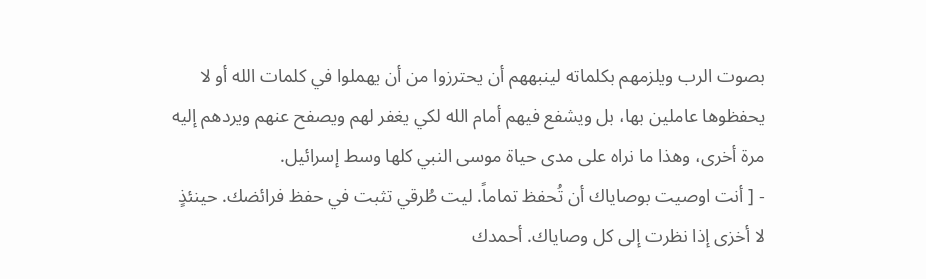بصوت الرب ويلزمهم بكلماته لينبههم أن يحترزوا من أن يهملوا في كلمات الله أو لا يحفظوها عاملين بها، بل ويشفع فيهم أمام الله لكي يغفر لهم ويصفح عنهم ويردهم إليه مرة أخرى، وهذا ما نراه على مدى حياة موسى النبي كلها وسط إسرائيل.
- [ أنت اوصيت بوصاياك أن تُحفظ تماماً. ليت طُرقي تثبت في حفظ فرائضك. حينئذٍ لا أخزى إذا نظرت إلى كل وصاياك. أحمدك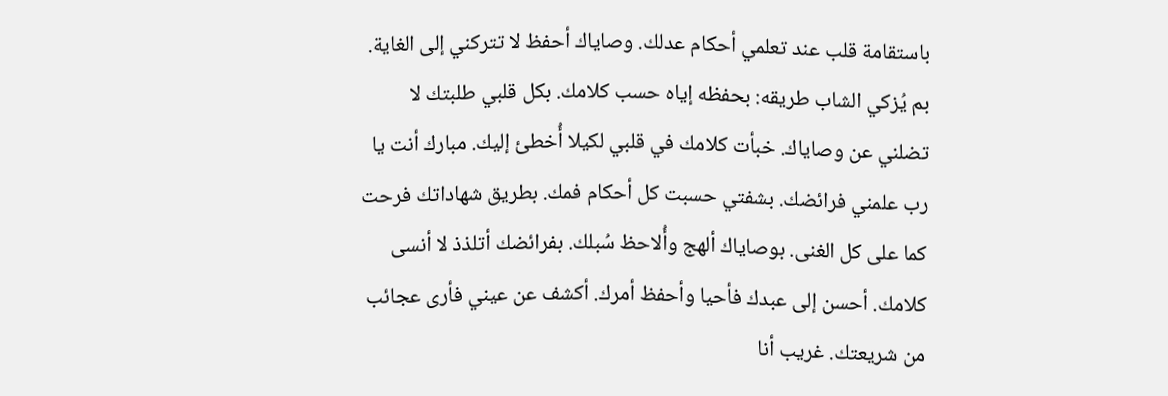باستقامة قلب عند تعلمي أحكام عدلك. وصاياك أحفظ لا تتركني إلى الغاية. بم يُزكي الشاب طريقه: بحفظه إياه حسب كلامك. بكل قلبي طلبتك لا تضلني عن وصاياك. خبأت كلامك في قلبي لكيلا أُخطئ إليك. مبارك أنت يا رب علمني فرائضك. بشفتي حسبت كل أحكام فمك. بطريق شهاداتك فرحت كما على كل الغنى. بوصاياك ألهج وأُلاحظ سُبلك. بفرائضك أتلذذ لا أنسى كلامك. أحسن إلى عبدك فأحيا وأحفظ أمرك. أكشف عن عيني فأرى عجائب من شريعتك. غريب أنا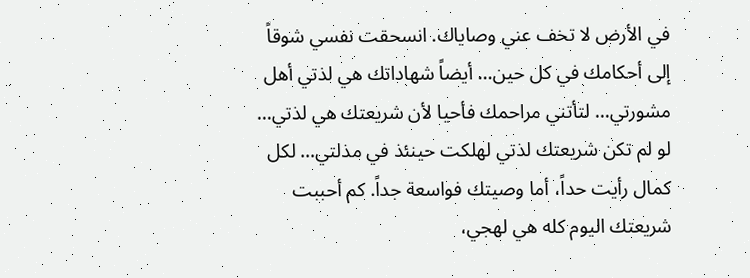في الأرض لا تخف عني وصاياك. انسحقت نفسي شوقاً إلى أحكامك في كل حين… أيضاً شهاداتك هي لذتي أهل مشورتي… لتأتني مراحمك فأحيا لأن شريعتك هي لذتي… لو لم تكن شريعتك لذتي لهلكت حينئذ في مذلتي… لكل كمال رأيت حداً، أما وصيتك فواسعة جداً. كم أحببت شريعتك اليوم كله هي لهجي،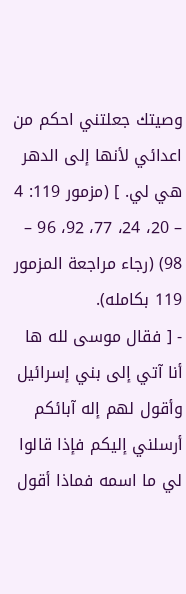وصيتك جعلتني احكم من اعدائي لأنها إلى الدهر هي لي. ] (مزمور 119: 4 – 20، 24، 77، 92، 96 – 98) (رجاء مراجعة المزمور 119 بكامله).
- [ فقال موسى لله ها أنا آتي إلى بني إسرائيل وأقول لهم إله آبائكم أرسلني إليكم فإذا قالوا لي ما اسمه فماذا أقول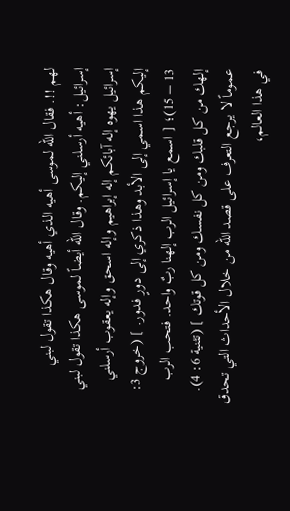لهم !!. فقال الله لموسى أهيه الذي أهيه وقال هكذا تقول لبني إسرائيل: أهيه أرسلني إليكم. وقال الله أيضاً لموسى هكذا تقول لبني إسرائيل يهوه إله آبائكم إله إبراهيم وإله اسحق وإله يعقوب أرسلني إليكم هذا اسمي إلى الأبد وهذا ذكري إلى دورٍ فدور. ] (خروج 3: 13 – 15)؛ [ اسمع يا إسرائيل الرب إلهنا ربٌ واحد. فتحب الرب إلهك من كل قلبك ومن كل نفسك ومن كل قوتك ] (تثنية 6: 4).
عموماً لا يرجع التعرف على قصد الله من خلال الأحداث التي تحدق في هذا العالم،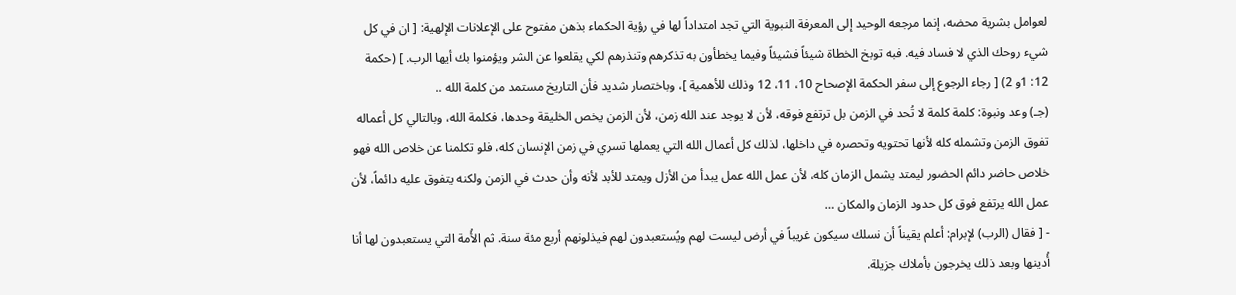لعوامل بشرية محضه، إنما مرجعه الوحيد إلى المعرفة النبوية التي تجد امتداداً لها في رؤية الحكماء بذهن مفتوح على الإعلانات الإلهية: [ ان في كل شيء روحك الذي لا فساد فيه. فبه توبخ الخطاة شيئاً فشيئاً وفيما يخطأون به تذكرهم وتنذرهم لكي يقلعوا عن الشر ويؤمنوا بك أيها الرب. ] (حكمة 12: 1و 2) [ رجاء الرجوع إلى سفر الحكمة الإصحاح 10، 11، 12 وذلك للأهمية ]، وباختصار شديد فأن التاريخ مستمد من كلمة الله ..
(جـ) وعد ونبوة: كلمة كلمة لا تُحد في الزمن بل ترتفع فوقه، لأن لا يوجد عند الله زمن، لأن الزمن يخص الخليقة وحدها، فكلمة الله، وبالتالي كل أعماله تفوق الزمن وتشمله كله لأنها تحتويه وتحصره في داخلها، لذلك كل أعمال الله التي يعملها تسري في زمن الإنسان كله، فلو تكلمنا عن خلاص الله فهو خلاص حاضر دائم الحضور ليمتد يشمل الزمان كله، لأن عمل الله عمل يبدأ من الأزل ويمتد للأبد لأنه وأن حدث في الزمن ولكنه يتفوق عليه دائماً، لأن عمل الله يرتفع فوق كل حدود الزمان والمكان …
- [ فقال (الرب) لإبرام: أعلم يقيناً أن نسلك سيكون غريباً في أرض ليست لهم ويُستعبدون لهم فيذلونهم أربع مئة سنة. ثم الأُمة التي يستعبدون لها أنا أُدينها وبعد ذلك يخرجون بأملاك جزيلة.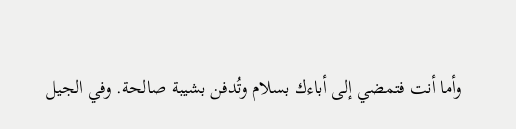وأما أنت فتمضي إلى أباءك بسلام وتُدفن بشيبة صالحة. وفي الجيل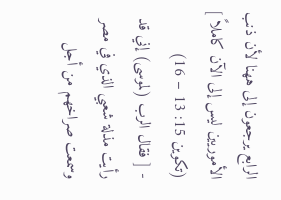الرابع يرجعون إلى ههنا لأن ذنب الأموريين ليس إلى الآن كاملاً ] (تكوين 15: 13 – 16)
- [ فقال الرب (لموسى) إني قد رأيت مذلة شعبي الذي في مصر وسمعت صراخهم من أجل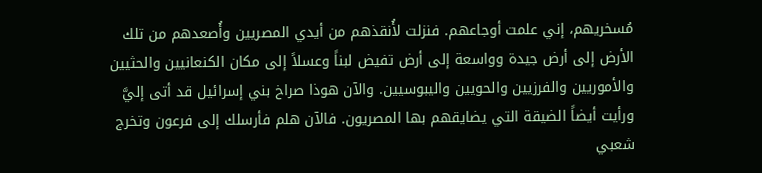مُسخريهم، إني علمت أوجاعهم. فنزلت لأُنقذهم من أيدي المصريين وأُصعدهم من تلك الأرض إلى أرض جيدة وواسعة إلى أرض تفيض لبناً وعسلاً إلى مكان الكنعانيين والحثيين والأموريين والفرزيين والحويين واليبوسيين. والآن هوذا صراخ بني إسرائيل قد أتى إليَّ ورأيت أيضاً الضيقة التي يضايقهم بها المصريون. فالآن هلم فأرسلك إلى فرعون وتخرج شعبي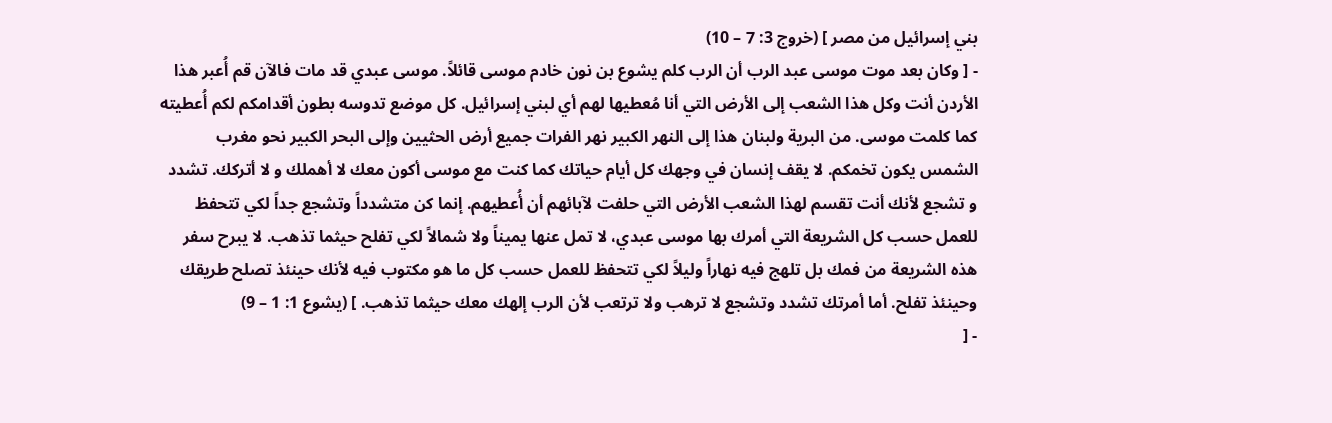بني إسرائيل من مصر ] (خروج 3: 7 – 10)
- [ وكان بعد موت موسى عبد الرب أن الرب كلم يشوع بن نون خادم موسى قائلاً. موسى عبدي قد مات فالآن قم أُعبر هذا الأردن أنت وكل هذا الشعب إلى الأرض التي أنا مُعطيها لهم أي لبني إسرائيل. كل موضع تدوسه بطون أقدامكم لكم أُعطيته كما كلمت موسى. من البرية ولبنان هذا إلى النهر الكبير نهر الفرات جميع أرض الحثيين وإلى البحر الكبير نحو مغرب الشمس يكون تخمكم. لا يقف إنسان في وجهك كل أيام حياتك كما كنت مع موسى أكون معك لا أهملك و لا أتركك. تشدد و تشجع لأنك أنت تقسم لهذا الشعب الأرض التي حلفت لآبائهم أن أُعطيهم. إنما كن متشدداً وتشجع جداً لكي تتحفظ للعمل حسب كل الشريعة التي أمرك بها موسى عبدي، لا تمل عنها يميناً ولا شمالاً لكي تفلح حيثما تذهب. لا يبرح سفر هذه الشريعة من فمك بل تلهج فيه نهاراً وليلاً لكي تتحفظ للعمل حسب كل ما هو مكتوب فيه لأنك حينئذ تصلح طريقك وحينئذ تفلح. أما أمرتك تشدد وتشجع لا ترهب ولا ترتعب لأن الرب إلهك معك حيثما تذهب. ] (يشوع 1: 1 – 9)
- [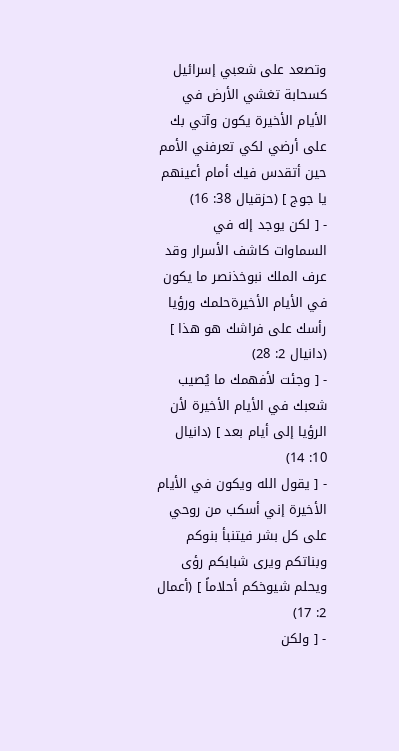وتصعد على شعبي إسرائيل كسحابة تغشي الأرض في الأيام الأخيرة يكون وآتي بك على أرضي لكي تعرفني الأمم حين أتقدس فيك أمام أعينهم يا جوج ] (حزقيال 38: 16)
- [ لكن يوجد إله في السماوات كاشف الأسرار وقد عرف الملك نبوخذنصر ما يكون في الأيام الأخيرةحلمك ورؤيا رأسك على فراشك هو هذا ] (دانيال 2: 28)
- [ وجئت لأفهمك ما يُصيب شعبك في الأيام الأخيرة لأن الرؤيا إلى أيام بعد ] (دانيال 10: 14)
- [ يقول الله ويكون في الأيام الأخيرة إني أسكب من روحي على كل بشر فيتنبأ بنوكم وبناتكم ويرى شبابكم رؤى ويحلم شيوخكم أحلاماً ] (أعمال 2: 17)
- [ ولكن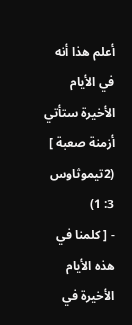أعلم هذا أنه في الأيام الأخيرة ستأتي أزمنة صعبة ] (2تيموثاوس 3: 1)
- [ كلمنا في هذه الأيام الأخيرة في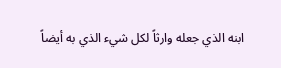ابنه الذي جعله وارثاً لكل شيء الذي به أيضاً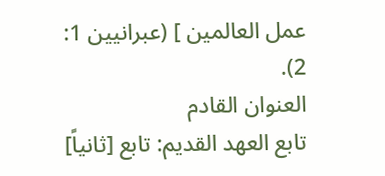عمل العالمين ] (عبرانيين 1: 2).
العنوان القادم
تابع العهد القديم: تابع [ثانياً]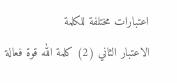اعتبارات مختلفة للكلمة
الاعتبار الثاني (2) كلمة الله قوة فعالة